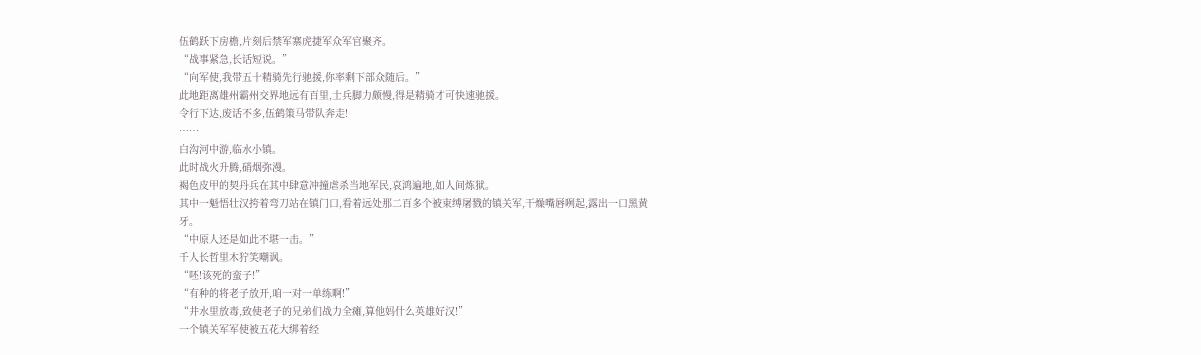伍鹤跃下房檐,片刻后禁军寨虎捷军众军官聚齐。
“战事紧急,长话短说。”
“向军使,我带五十精骑先行驰援,你率剩下部众随后。”
此地距离雄州霸州交界地远有百里,士兵脚力颇慢,得是精骑才可快速驰援。
令行下达,废话不多,伍鹤策马带队奔走!
……
白沟河中游,临水小镇。
此时战火升腾,硝烟弥漫。
褐色皮甲的契丹兵在其中肆意冲撞虐杀当地军民,哀鸿遍地,如人间炼狱。
其中一魁悟壮汉挎着弯刀站在镇门口,看着远处那二百多个被束缚屠戮的镇关军,干燥嘴唇咧起,露出一口黑黄牙。
“中原人还是如此不堪一击。”
千人长哲里木狞笑嘲讽。
“呸!该死的蛮子!”
“有种的将老子放开,咱一对一单练啊!”
“井水里放毒,致使老子的兄弟们战力全瘫,算他妈什么英雄好汉!”
一个镇关军军使被五花大绑着经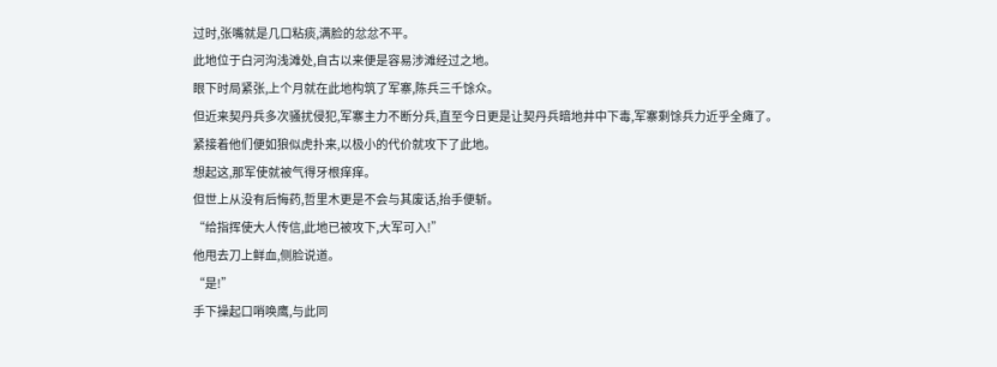过时,张嘴就是几口粘痰,满脸的忿忿不平。
此地位于白河沟浅滩处,自古以来便是容易涉滩经过之地。
眼下时局紧张,上个月就在此地构筑了军寨,陈兵三千馀众。
但近来契丹兵多次骚扰侵犯,军寨主力不断分兵,直至今日更是让契丹兵暗地井中下毒,军寨剩馀兵力近乎全瘫了。
紧接着他们便如狼似虎扑来,以极小的代价就攻下了此地。
想起这,那军使就被气得牙根痒痒。
但世上从没有后悔药,哲里木更是不会与其废话,抬手便斩。
“给指挥使大人传信,此地已被攻下,大军可入!”
他甩去刀上鲜血,侧脸说道。
“是!”
手下操起口哨唤鹰,与此同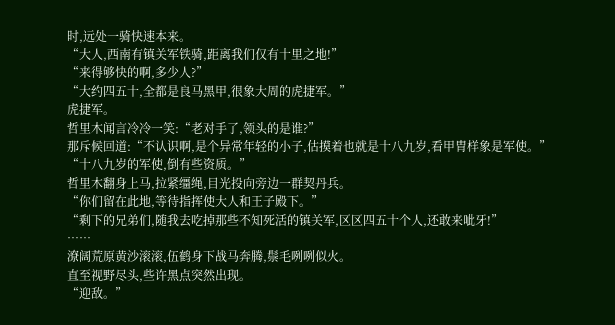时,远处一骑快速本来。
“大人,西南有镇关军铁骑,距离我们仅有十里之地!”
“来得够快的啊,多少人?”
“大约四五十,全都是良马黑甲,很象大周的虎捷军。”
虎捷军。
哲里木闻言冷冷一笑:“老对手了,领头的是谁?”
那斥候回道:“不认识啊,是个异常年轻的小子,估摸着也就是十八九岁,看甲胄样象是军使。”
“十八九岁的军使,倒有些资质。”
哲里木翻身上马,拉紧缰绳,目光投向旁边一群契丹兵。
“你们留在此地,等待指挥使大人和王子殿下。”
“剩下的兄弟们,随我去吃掉那些不知死活的镇关军,区区四五十个人,还敢来呲牙!”
……
潦阔荒原黄沙滚滚,伍鹤身下战马奔腾,鬃毛咧咧似火。
直至视野尽头,些许黑点突然出现。
“迎敌。”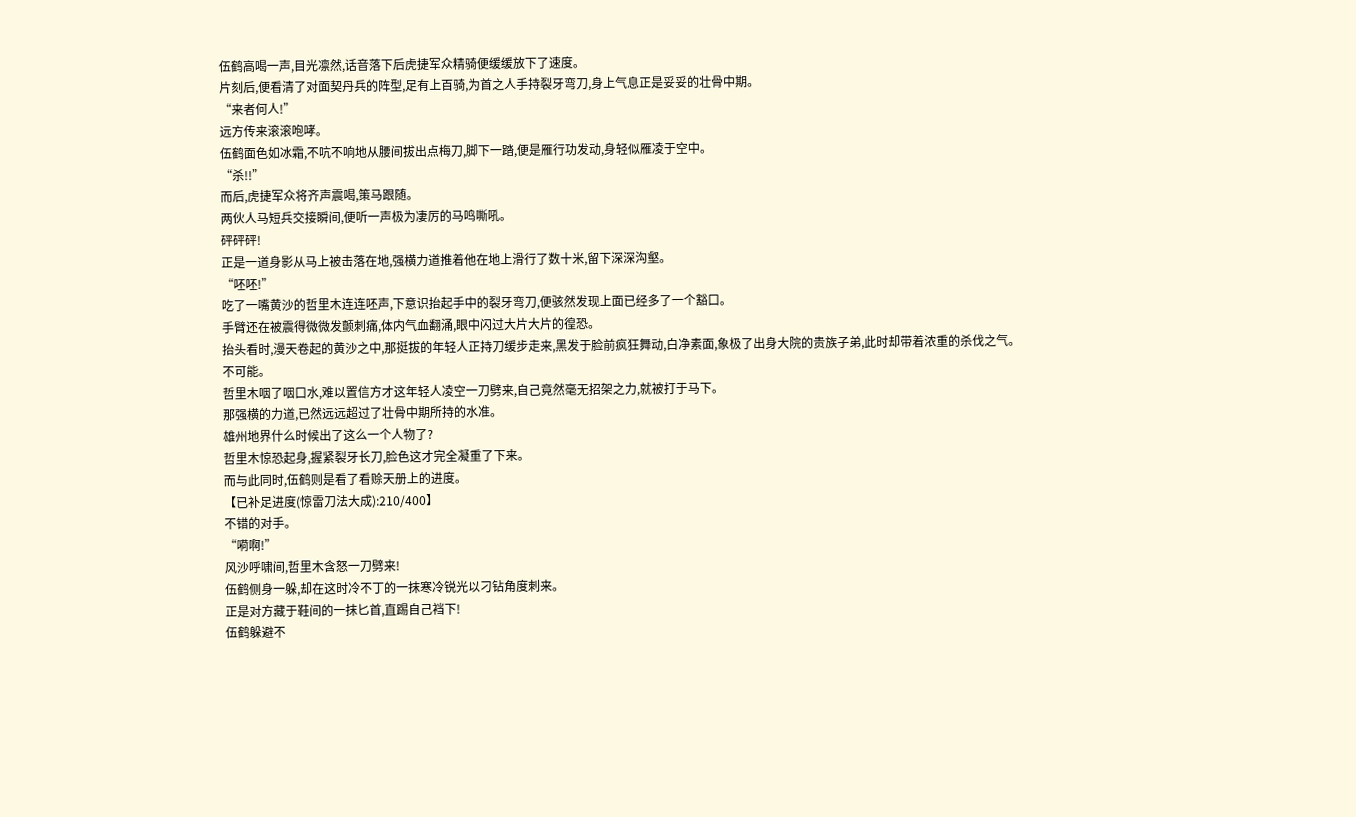伍鹤高喝一声,目光凛然,话音落下后虎捷军众精骑便缓缓放下了速度。
片刻后,便看清了对面契丹兵的阵型,足有上百骑,为首之人手持裂牙弯刀,身上气息正是妥妥的壮骨中期。
“来者何人!”
远方传来滚滚咆哮。
伍鹤面色如冰霜,不吭不响地从腰间拔出点梅刀,脚下一踏,便是雁行功发动,身轻似雁凌于空中。
“杀!!”
而后,虎捷军众将齐声震喝,策马跟随。
两伙人马短兵交接瞬间,便听一声极为凄厉的马鸣嘶吼。
砰砰砰!
正是一道身影从马上被击落在地,强横力道推着他在地上滑行了数十米,留下深深沟壑。
“呸呸!”
吃了一嘴黄沙的哲里木连连呸声,下意识抬起手中的裂牙弯刀,便骇然发现上面已经多了一个豁口。
手臂还在被震得微微发颤刺痛,体内气血翻涌,眼中闪过大片大片的徨恐。
抬头看时,漫天卷起的黄沙之中,那挺拔的年轻人正持刀缓步走来,黑发于脸前疯狂舞动,白净素面,象极了出身大院的贵族子弟,此时却带着浓重的杀伐之气。
不可能。
哲里木咽了咽口水,难以置信方才这年轻人凌空一刀劈来,自己竟然毫无招架之力,就被打于马下。
那强横的力道,已然远远超过了壮骨中期所持的水准。
雄州地界什么时候出了这么一个人物了?
哲里木惊恐起身,握紧裂牙长刀,脸色这才完全凝重了下来。
而与此同时,伍鹤则是看了看赊天册上的进度。
【已补足进度(惊雷刀法大成):210/400】
不错的对手。
“嗬啊!”
风沙呼啸间,哲里木含怒一刀劈来!
伍鹤侧身一躲,却在这时冷不丁的一抹寒冷锐光以刁钻角度刺来。
正是对方藏于鞋间的一抹匕首,直踢自己裆下!
伍鹤躲避不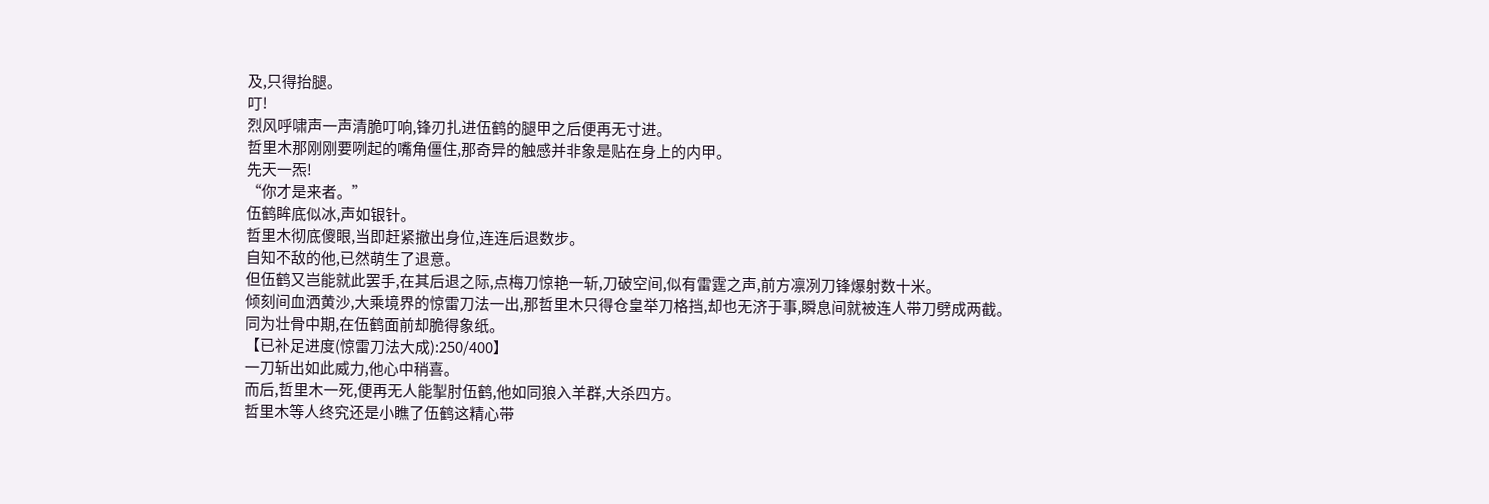及,只得抬腿。
叮!
烈风呼啸声一声清脆叮响,锋刃扎进伍鹤的腿甲之后便再无寸进。
哲里木那刚刚要咧起的嘴角僵住,那奇异的触感并非象是贴在身上的内甲。
先天一炁!
“你才是来者。”
伍鹤眸底似冰,声如银针。
哲里木彻底傻眼,当即赶紧撤出身位,连连后退数步。
自知不敌的他,已然萌生了退意。
但伍鹤又岂能就此罢手,在其后退之际,点梅刀惊艳一斩,刀破空间,似有雷霆之声,前方凛冽刀锋爆射数十米。
倾刻间血洒黄沙,大乘境界的惊雷刀法一出,那哲里木只得仓皇举刀格挡,却也无济于事,瞬息间就被连人带刀劈成两截。
同为壮骨中期,在伍鹤面前却脆得象纸。
【已补足进度(惊雷刀法大成):250/400】
一刀斩出如此威力,他心中稍喜。
而后,哲里木一死,便再无人能掣肘伍鹤,他如同狼入羊群,大杀四方。
哲里木等人终究还是小瞧了伍鹤这精心带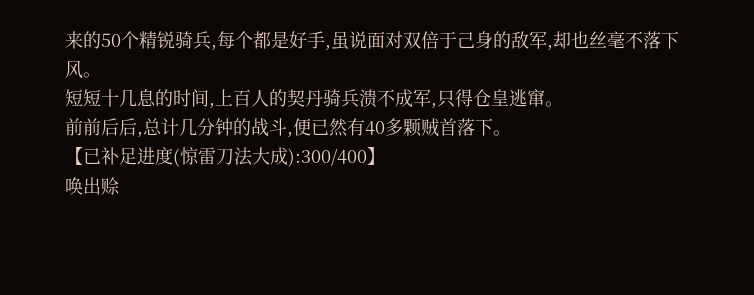来的50个精锐骑兵,每个都是好手,虽说面对双倍于己身的敌军,却也丝毫不落下风。
短短十几息的时间,上百人的契丹骑兵溃不成军,只得仓皇逃窜。
前前后后,总计几分钟的战斗,便已然有40多颗贼首落下。
【已补足进度(惊雷刀法大成):300/400】
唤出赊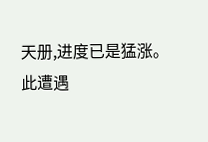天册,进度已是猛涨。
此遭遇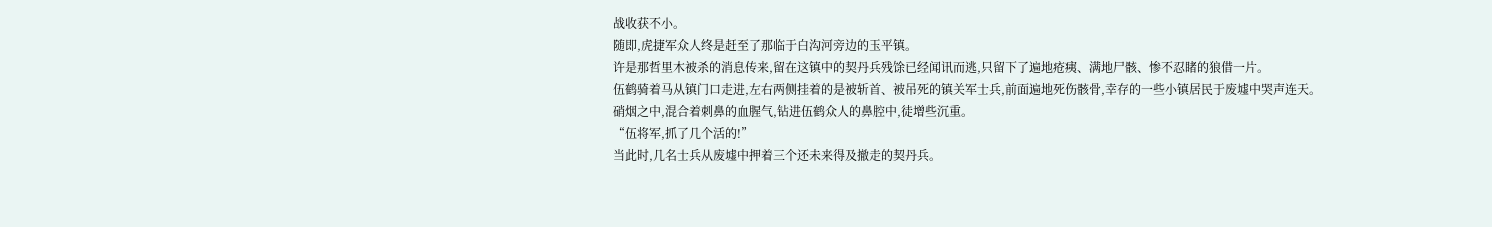战收获不小。
随即,虎捷军众人终是赶至了那临于白沟河旁边的玉平镇。
许是那哲里木被杀的消息传来,留在这镇中的契丹兵残馀已经闻讯而逃,只留下了遍地疮痍、满地尸骸、惨不忍睹的狼借一片。
伍鹤骑着马从镇门口走进,左右两侧挂着的是被斩首、被吊死的镇关军士兵,前面遍地死伤骸骨,幸存的一些小镇居民于废墟中哭声连天。
硝烟之中,混合着刺鼻的血腥气,钻进伍鹤众人的鼻腔中,徒增些沉重。
“伍将军,抓了几个活的!”
当此时,几名士兵从废墟中押着三个还未来得及撤走的契丹兵。